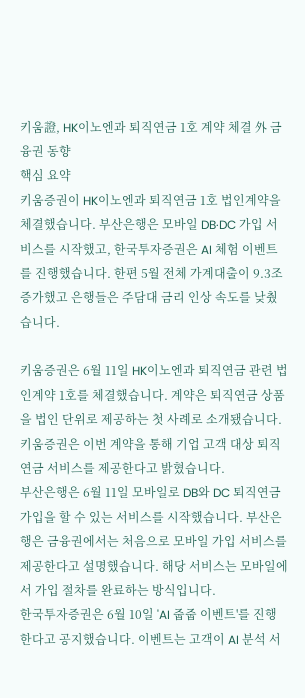키움證, HK이노엔과 퇴직연금 1호 계약 체결 外 금융권 동향
핵심 요약
키움증권이 HK이노엔과 퇴직연금 1호 법인계약을 체결했습니다. 부산은행은 모바일 DB·DC 가입 서비스를 시작했고, 한국투자증권은 AI 체험 이벤트를 진행했습니다. 한편 5월 전체 가계대출이 9.3조 증가했고 은행들은 주담대 금리 인상 속도를 낮췄습니다.

키움증권은 6월 11일 HK이노엔과 퇴직연금 관련 법인계약 1호를 체결했습니다. 계약은 퇴직연금 상품을 법인 단위로 제공하는 첫 사례로 소개됐습니다. 키움증권은 이번 계약을 통해 기업 고객 대상 퇴직연금 서비스를 제공한다고 밝혔습니다.
부산은행은 6월 11일 모바일로 DB와 DC 퇴직연금 가입을 할 수 있는 서비스를 시작했습니다. 부산은행은 금융권에서는 처음으로 모바일 가입 서비스를 제공한다고 설명했습니다. 해당 서비스는 모바일에서 가입 절차를 완료하는 방식입니다.
한국투자증권은 6월 10일 'AI 줍줍 이벤트'를 진행한다고 공지했습니다. 이벤트는 고객이 AI 분석 서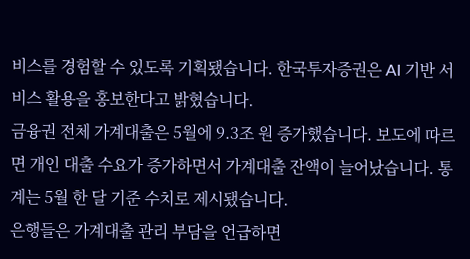비스를 경험할 수 있도록 기획됐습니다. 한국투자증권은 AI 기반 서비스 활용을 홍보한다고 밝혔습니다.
금융권 전체 가계대출은 5월에 9.3조 원 증가했습니다. 보도에 따르면 개인 대출 수요가 증가하면서 가계대출 잔액이 늘어났습니다. 통계는 5월 한 달 기준 수치로 제시됐습니다.
은행들은 가계대출 관리 부담을 언급하면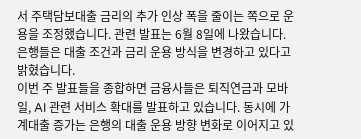서 주택담보대출 금리의 추가 인상 폭을 줄이는 쪽으로 운용을 조정했습니다. 관련 발표는 6월 8일에 나왔습니다. 은행들은 대출 조건과 금리 운용 방식을 변경하고 있다고 밝혔습니다.
이번 주 발표들을 종합하면 금융사들은 퇴직연금과 모바일, AI 관련 서비스 확대를 발표하고 있습니다. 동시에 가계대출 증가는 은행의 대출 운용 방향 변화로 이어지고 있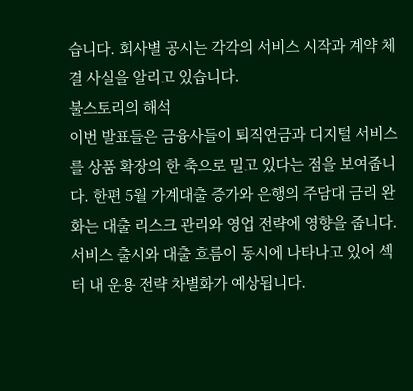습니다. 회사별 공시는 각각의 서비스 시작과 계약 체결 사실을 알리고 있습니다.
불스토리의 해석
이번 발표들은 금융사들이 퇴직연금과 디지털 서비스를 상품 확장의 한 축으로 밀고 있다는 점을 보여줍니다. 한편 5월 가계대출 증가와 은행의 주담대 금리 완화는 대출 리스크 관리와 영업 전략에 영향을 줍니다. 서비스 출시와 대출 흐름이 동시에 나타나고 있어 섹터 내 운용 전략 차별화가 예상됩니다.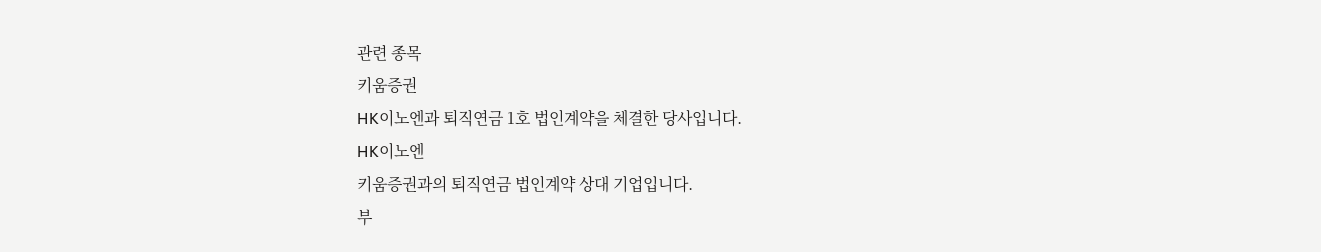관련 종목
키움증권
HK이노엔과 퇴직연금 1호 법인계약을 체결한 당사입니다.
HK이노엔
키움증권과의 퇴직연금 법인계약 상대 기업입니다.
부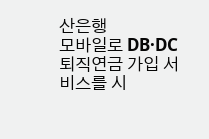산은행
모바일로 DB·DC 퇴직연금 가입 서비스를 시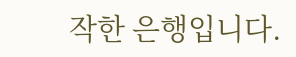작한 은행입니다.